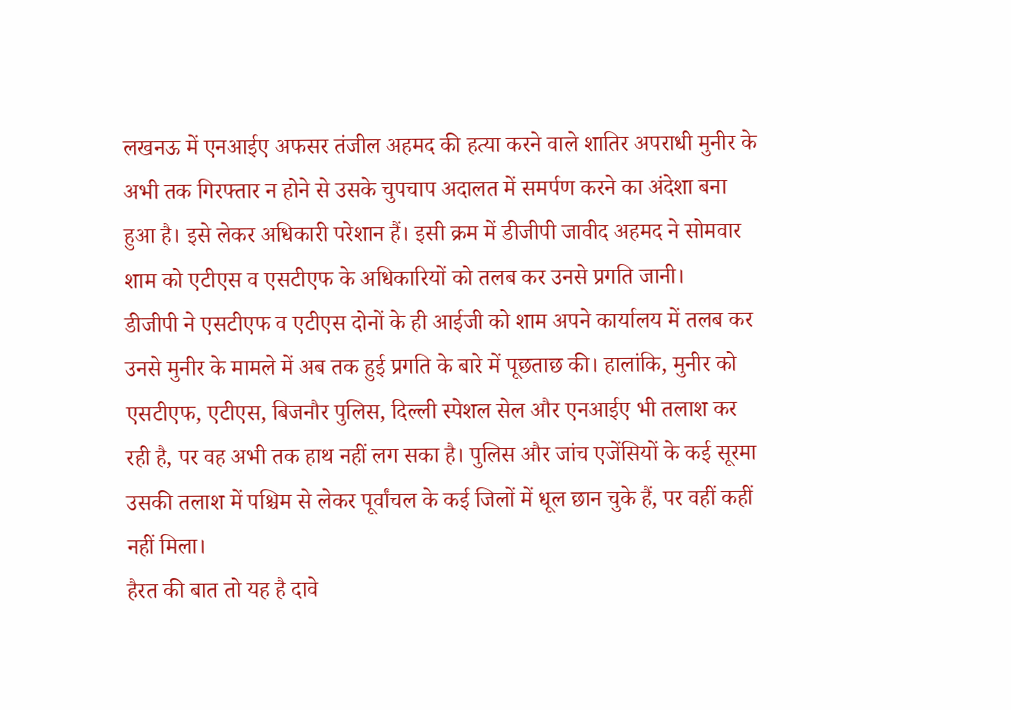लखनऊ में एनआईए अफसर तंजील अहमद की हत्या करने वाले शातिर अपराधी मुनीर के अभी तक गिरफ्तार न होने से उसके चुपचाप अदालत में समर्पण करने का अंदेशा बना हुआ है। इसे लेकर अधिकारी परेशान हैं। इसी क्रम में डीजीपी जावीद अहमद ने सोमवार शाम को एटीएस व एसटीएफ के अधिकारियों को तलब कर उनसे प्रगति जानी।
डीजीपी ने एसटीएफ व एटीएस दोनों के ही आईजी को शाम अपने कार्यालय में तलब कर उनसे मुनीर के मामले में अब तक हुई प्रगति के बारे में पूछताछ की। हालांकि, मुनीर को एसटीएफ, एटीएस, बिजनौर पुलिस, दिल्ली स्पेशल सेल और एनआईए भी तलाश कर रही है, पर वह अभी तक हाथ नहीं लग सका है। पुलिस और जांच एजेंसियों के कई सूरमा उसकी तलाश में पश्चिम से लेकर पूर्वांचल के कई जिलों में धूल छान चुके हैं, पर वहीं कहीं नहीं मिला।
हैरत की बात तो यह है दावे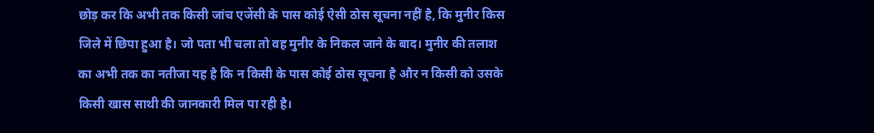छोड़ कर कि अभी तक किसी जांच एजेंसी के पास कोई ऐसी ठोस सूचना नहीं है, कि मुनीर किस जिले में छिपा हुआ है। जो पता भी चला तो वह मुनीर के निकल जाने के बाद। मुनीर की तलाश का अभी तक का नतीजा यह है कि न किसी के पास कोई ठोस सूचना है और न किसी को उसके किसी खास साथी की जानकारी मिल पा रही है।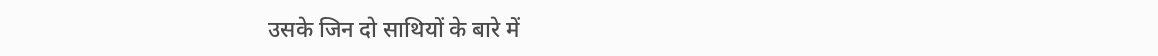उसके जिन दो साथियों के बारे में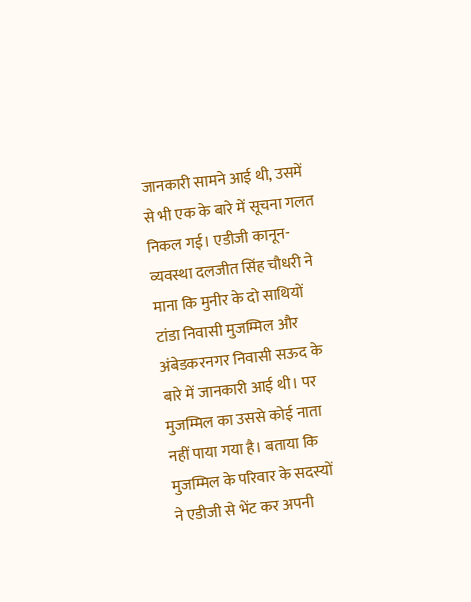जानकारी सामने आई थी, उसमें से भी एक के बारे में सूचना गलत निकल गई। एडीजी कानून-व्यवस्था दलजीत सिंह चौधरी ने माना कि मुनीर के दो साथियों टांडा निवासी मुजम्मिल और अंबेडकरनगर निवासी सऊद के बारे में जानकारी आई थी। पर मुजम्मिल का उससे कोई नाता नहीं पाया गया है। बताया कि मुजम्मिल के परिवार के सदस्यों ने एडीजी से भेंट कर अपनी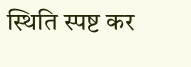स्थिति स्पष्ट कर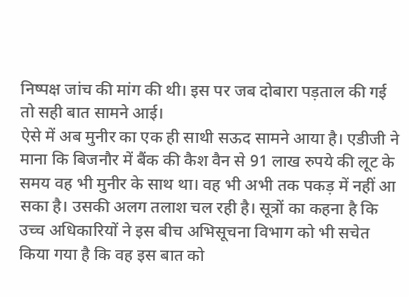निष्पक्ष जांच की मांग की थी। इस पर जब दोबारा पड़ताल की गई तो सही बात सामने आई।
ऐसे में अब मुनीर का एक ही साथी सऊद सामने आया है। एडीजी ने माना कि बिजनौर में बैंक की कैश वैन से 91 लाख रुपये की लूट के समय वह भी मुनीर के साथ था। वह भी अभी तक पकड़ में नहीं आ सका है। उसकी अलग तलाश चल रही है। सूत्रों का कहना है कि उच्च अधिकारियों ने इस बीच अभिसूचना विभाग को भी सचेत किया गया है कि वह इस बात को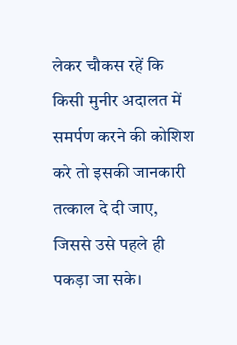लेकर चौकस रहें कि किसी मुनीर अदालत में समर्पण करने की कोशिश करे तो इसकी जानकारी तत्काल दे दी जाए, जिससे उसे पहले ही पकड़ा जा सके।